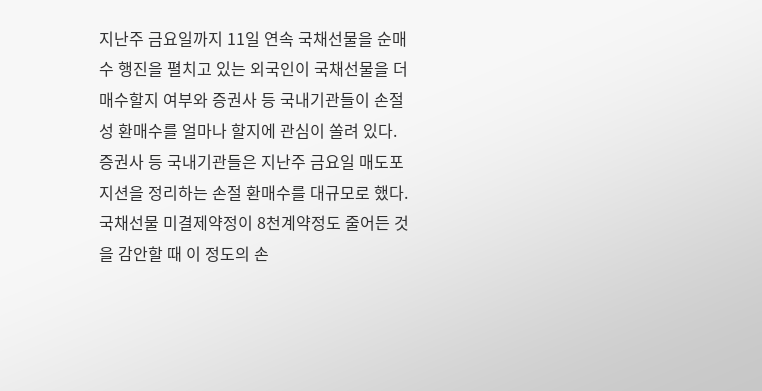지난주 금요일까지 11일 연속 국채선물을 순매수 행진을 펼치고 있는 외국인이 국채선물을 더 매수할지 여부와 증권사 등 국내기관들이 손절성 환매수를 얼마나 할지에 관심이 쏠려 있다.
증권사 등 국내기관들은 지난주 금요일 매도포지션을 정리하는 손절 환매수를 대규모로 했다.
국채선물 미결제약정이 8천계약정도 줄어든 것을 감안할 때 이 정도의 손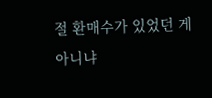절 환매수가 있었던 게 아니냐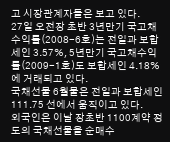고 시장관계자들은 보고 있다.
27일 오전장 초반 3년만기 국고채수익률(2008-6호)는 전일과 보합세인 3.57%, 5년만기 국고채수익률(2009-1호)도 보합세인 4.18%에 거래되고 있다.
국채선물 6월물은 전일과 보합세인 111.75 선에서 움직이고 있다.
외국인은 이날 장초반 1100계약 정도의 국채선물을 순매수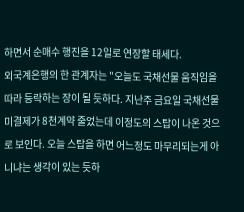하면서 순매수 행진을 12일로 연장할 태세다.
외국계은행의 한 관계자는 "오늘도 국채선물 움직임을 따라 등락하는 장이 될 듯하다. 지난주 금요일 국채선물 미결제가 8천계약 줄었는데 이정도의 스탑이 나온 것으로 보인다. 오늘 스탑을 하면 어느정도 마무리되는게 아니냐는 생각이 있는 듯하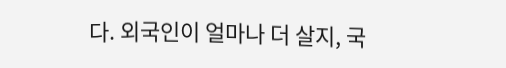다. 외국인이 얼마나 더 살지, 국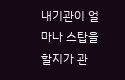내기관이 얼마나 스탑을 할지가 관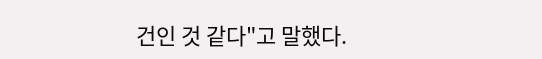건인 것 같다"고 말했다.